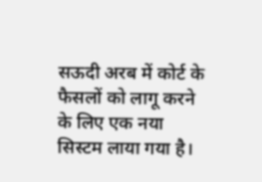सऊदी अरब में कोर्ट के फैसलों को लागू करने के लिए एक नया सिस्टम लाया गया है।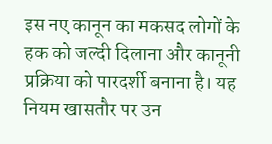इस नए कानून का मकसद लोगों के हक को जल्दी दिलाना और कानूनी प्रक्रिया को पारदर्शी बनाना है। यह नियम खासतौर पर उन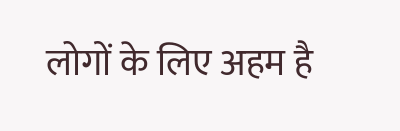लोगों के लिए अहम है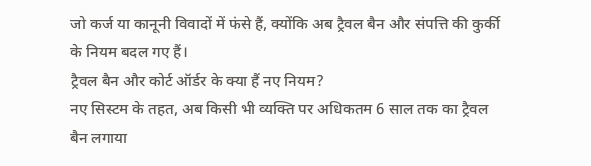जो कर्ज या कानूनी विवादों में फंसे हैं, क्योंकि अब ट्रैवल बैन और संपत्ति की कुर्की के नियम बदल गए हैं।
ट्रैवल बैन और कोर्ट ऑर्डर के क्या हैं नए नियम?
नए सिस्टम के तहत, अब किसी भी व्यक्ति पर अधिकतम 6 साल तक का ट्रैवल बैन लगाया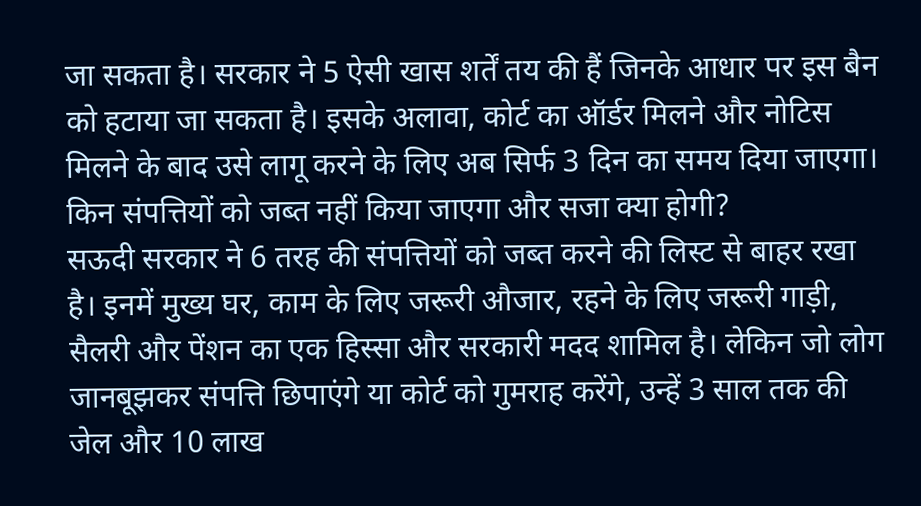जा सकता है। सरकार ने 5 ऐसी खास शर्तें तय की हैं जिनके आधार पर इस बैन को हटाया जा सकता है। इसके अलावा, कोर्ट का ऑर्डर मिलने और नोटिस मिलने के बाद उसे लागू करने के लिए अब सिर्फ 3 दिन का समय दिया जाएगा।
किन संपत्तियों को जब्त नहीं किया जाएगा और सजा क्या होगी?
सऊदी सरकार ने 6 तरह की संपत्तियों को जब्त करने की लिस्ट से बाहर रखा है। इनमें मुख्य घर, काम के लिए जरूरी औजार, रहने के लिए जरूरी गाड़ी, सैलरी और पेंशन का एक हिस्सा और सरकारी मदद शामिल है। लेकिन जो लोग जानबूझकर संपत्ति छिपाएंगे या कोर्ट को गुमराह करेंगे, उन्हें 3 साल तक की जेल और 10 लाख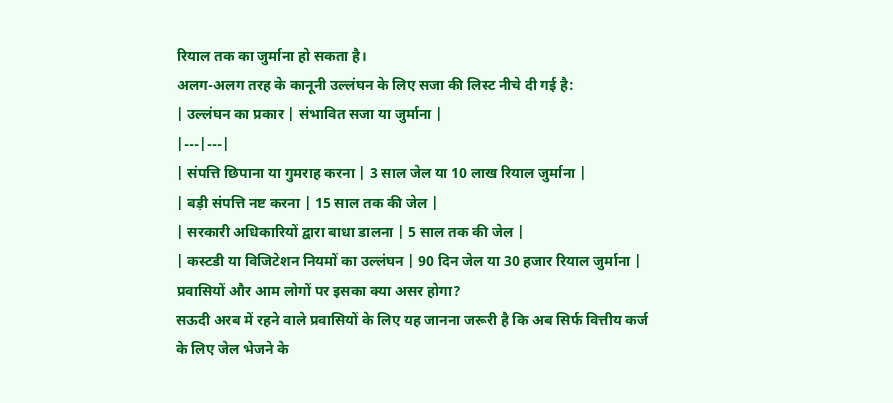रियाल तक का जुर्माना हो सकता है।
अलग-अलग तरह के कानूनी उल्लंघन के लिए सजा की लिस्ट नीचे दी गई है:
| उल्लंघन का प्रकार | संभावित सजा या जुर्माना |
|---|---|
| संपत्ति छिपाना या गुमराह करना | 3 साल जेल या 10 लाख रियाल जुर्माना |
| बड़ी संपत्ति नष्ट करना | 15 साल तक की जेल |
| सरकारी अधिकारियों द्वारा बाधा डालना | 5 साल तक की जेल |
| कस्टडी या विजिटेशन नियमों का उल्लंघन | 90 दिन जेल या 30 हजार रियाल जुर्माना |
प्रवासियों और आम लोगों पर इसका क्या असर होगा?
सऊदी अरब में रहने वाले प्रवासियों के लिए यह जानना जरूरी है कि अब सिर्फ वित्तीय कर्ज के लिए जेल भेजने के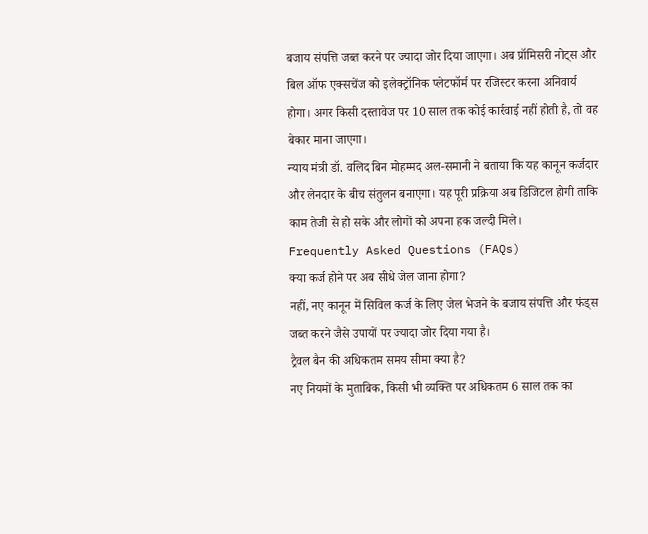बजाय संपत्ति जब्त करने पर ज्यादा जोर दिया जाएगा। अब प्रॉमिसरी नोट्स और बिल ऑफ एक्सचेंज को इलेक्ट्रॉनिक प्लेटफॉर्म पर रजिस्टर करना अनिवार्य होगा। अगर किसी दस्तावेज पर 10 साल तक कोई कार्रवाई नहीं होती है, तो वह बेकार माना जाएगा।
न्याय मंत्री डॉ. वलिद बिन मोहम्मद अल-समानी ने बताया कि यह कानून कर्जदार और लेनदार के बीच संतुलन बनाएगा। यह पूरी प्रक्रिया अब डिजिटल होगी ताकि काम तेजी से हो सके और लोगों को अपना हक जल्दी मिले।
Frequently Asked Questions (FAQs)
क्या कर्ज होने पर अब सीधे जेल जाना होगा?
नहीं, नए कानून में सिविल कर्ज के लिए जेल भेजने के बजाय संपत्ति और फंड्स जब्त करने जैसे उपायों पर ज्यादा जोर दिया गया है।
ट्रैवल बैन की अधिकतम समय सीमा क्या है?
नए नियमों के मुताबिक, किसी भी व्यक्ति पर अधिकतम 6 साल तक का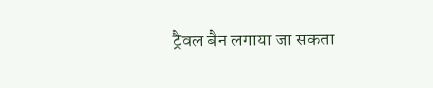ट्रैवल बैन लगाया जा सकता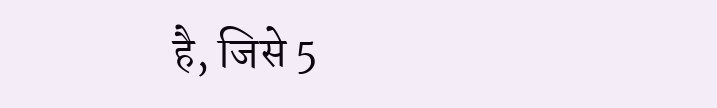है, जिसे 5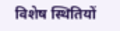विशेष स्थितियों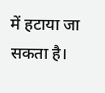में हटाया जा सकता है।